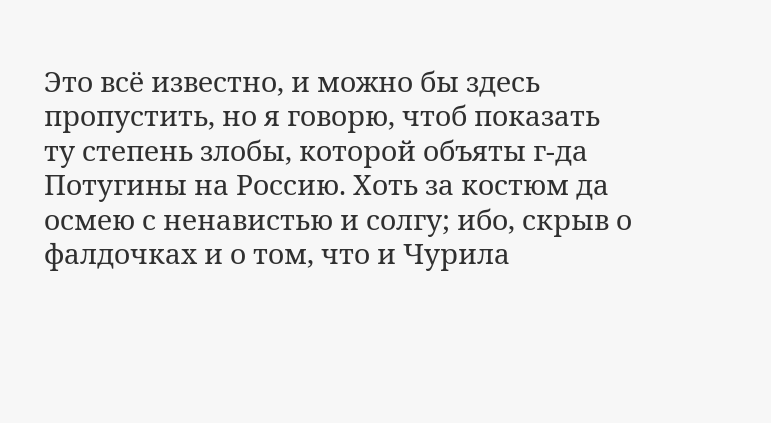Это всё известно, и можно бы здесь пропустить, но я говорю, чтоб показать ту степень злобы, которой объяты г-да Потугины на Россию. Хоть за костюм да осмею с ненавистью и солгу; ибо, скрыв о фалдочках и о том, что и Чурила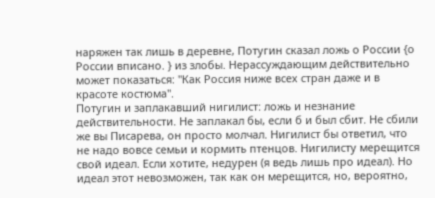наряжен так лишь в деревне, Потугин сказал ложь о России {о России вписано. } из злобы. Нерассуждающим действительно может показаться: "Как Россия ниже всех стран даже и в красоте костюма".
Потугин и заплакавший нигилист: ложь и незнание действительности. Не заплакал бы, если б и был сбит. Не сбили же вы Писарева, он просто молчал. Нигилист бы ответил, что не надо вовсе семьи и кормить птенцов. Нигилисту мерещится свой идеал. Если хотите, недурен (я ведь лишь про идеал). Но идеал этот невозможен, так как он мерещится, но, вероятно,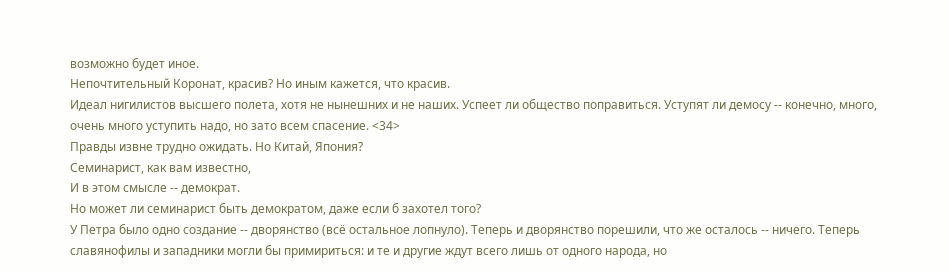возможно будет иное.
Непочтительный Коронат, красив? Но иным кажется, что красив.
Идеал нигилистов высшего полета, хотя не нынешних и не наших. Успеет ли общество поправиться. Уступят ли демосу -- конечно, много, очень много уступить надо, но зато всем спасение. <34>
Правды извне трудно ожидать. Но Китай, Япония?
Семинарист, как вам известно,
И в этом смысле -- демократ.
Но может ли семинарист быть демократом, даже если б захотел того?
У Петра было одно создание -- дворянство (всё остальное лопнуло). Теперь и дворянство порешили, что же осталось -- ничего. Теперь славянофилы и западники могли бы примириться: и те и другие ждут всего лишь от одного народа, но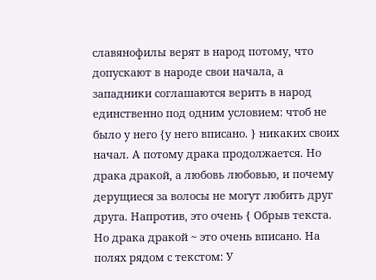славянофилы верят в народ потому, что допускают в народе свои начала, а западники соглашаются верить в народ единственно под одним условием: чтоб не было у него {у него вписано. } никаких своих начал. А потому драка продолжается. Но драка дракой, а любовь любовью, и почему дерущиеся за волосы не могут любить друг друга. Напротив, это очень { Обрыв текста. Но драка дракой ~ это очень вписано. На полях рядом с текстом: У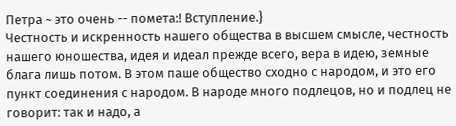Петра ~ это очень -- помета:! Вступление.}
Честность и искренность нашего общества в высшем смысле, честность нашего юношества, идея и идеал прежде всего, вера в идею, земные блага лишь потом. В этом паше общество сходно с народом, и это его пункт соединения с народом. В народе много подлецов, но и подлец не говорит: так и надо, а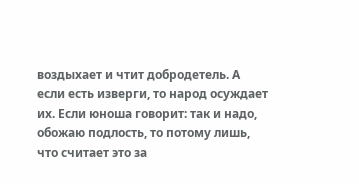воздыхает и чтит добродетель. А если есть изверги, то народ осуждает их. Если юноша говорит: так и надо, обожаю подлость, то потому лишь, что считает это за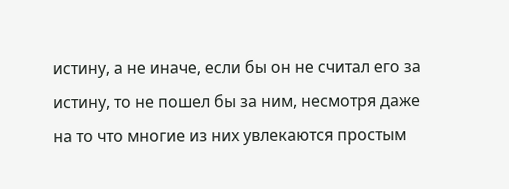истину, а не иначе, если бы он не считал его за истину, то не пошел бы за ним, несмотря даже на то что многие из них увлекаются простым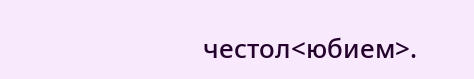честол<юбием>.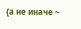{а не иначе ~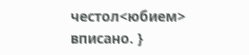честол<юбием> вписано. }